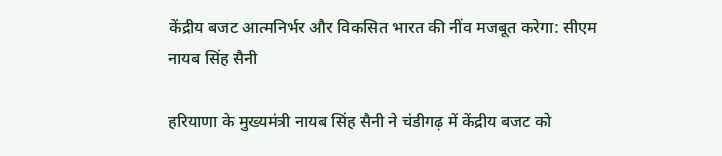केंद्रीय बजट आत्मनिर्भर और विकसित भारत की नींव मजबूत करेगा: सीएम नायब सिंह सैनी

हरियाणा के मुख्यमंत्री नायब सिंह सैनी ने चंडीगढ़ में केंद्रीय बजट को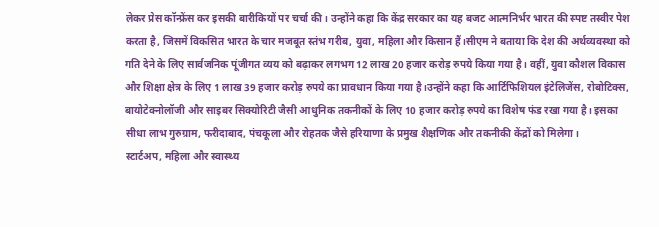लेकर प्रेस कॉन्फ्रेंस कर इसकी बारीकियों पर चर्चा की। उन्होंने कहा कि केंद्र सरकार का यह बजट आत्मनिर्भर भारत की स्पष्ट तस्वीर पेश करता है, जिसमें विकसित भारत के चार मजबूत स्तंभ गरीब, युवा, महिला और किसान हैं।सीएम ने बताया कि देश की अर्थव्यवस्था को गति देने के लिए सार्वजनिक पूंजीगत व्यय को बढ़ाकर लगभग 12 लाख 20 हजार करोड़ रुपये किया गया है। वहीं, युवा कौशल विकास और शिक्षा क्षेत्र के लिए 1 लाख 39 हजार करोड़ रुपये का प्रावधान किया गया है।उन्होंने कहा कि आर्टिफिशियल इंटेलिजेंस, रोबोटिक्स, बायोटेक्नोलॉजी और साइबर सिक्योरिटी जैसी आधुनिक तकनीकों के लिए 10 हजार करोड़ रुपये का विशेष फंड रखा गया है। इसका सीधा लाभ गुरुग्राम, फरीदाबाद, पंचकूला और रोहतक जैसे हरियाणा के प्रमुख शैक्षणिक और तकनीकी केंद्रों को मिलेगा।
स्टार्टअप, महिला और स्वास्थ्य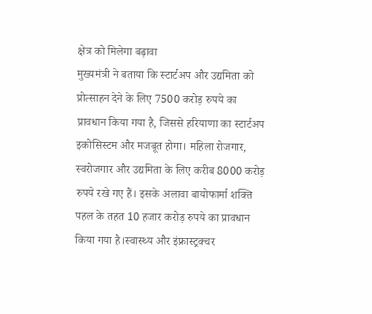क्षेत्र को मिलेगा बढ़ावा
मुख्यमंत्री ने बताया कि स्टार्टअप और उद्यमिता को प्रोत्साहन देने के लिए 7500 करोड़ रुपये का प्रावधान किया गया है, जिससे हरियाणा का स्टार्टअप इकोसिस्टम और मजबूत होगा। महिला रोजगार, स्वरोजगार और उद्यमिता के लिए करीब 8000 करोड़ रुपये रखे गए हैं। इसके अलावा बायोफार्मा शक्ति पहल के तहत 10 हजार करोड़ रुपये का प्रावधान किया गया है।स्वास्थ्य और इंफ्रास्ट्रक्चर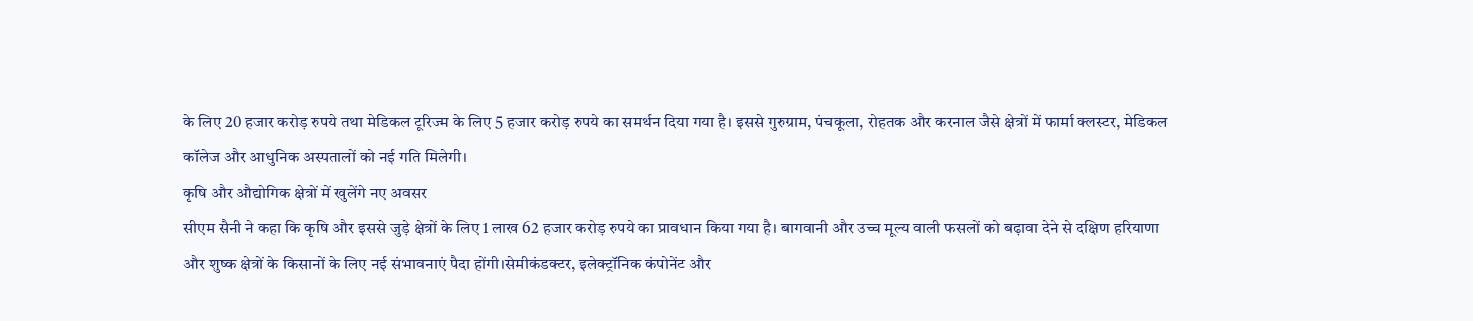के लिए 20 हजार करोड़ रुपये तथा मेडिकल टूरिज्म के लिए 5 हजार करोड़ रुपये का समर्थन दिया गया है। इससे गुरुग्राम, पंचकूला, रोहतक और करनाल जैसे क्षेत्रों में फार्मा क्लस्टर, मेडिकल कॉलेज और आधुनिक अस्पतालों को नई गति मिलेगी।
कृषि और औद्योगिक क्षेत्रों में खुलेंगे नए अवसर
सीएम सैनी ने कहा कि कृषि और इससे जुड़े क्षेत्रों के लिए 1 लाख 62 हजार करोड़ रुपये का प्रावधान किया गया है। बागवानी और उच्च मूल्य वाली फसलों को बढ़ावा देने से दक्षिण हरियाणा और शुष्क क्षेत्रों के किसानों के लिए नई संभावनाएं पैदा होंगी।सेमीकंडक्टर, इलेक्ट्रॉनिक कंपोनेंट और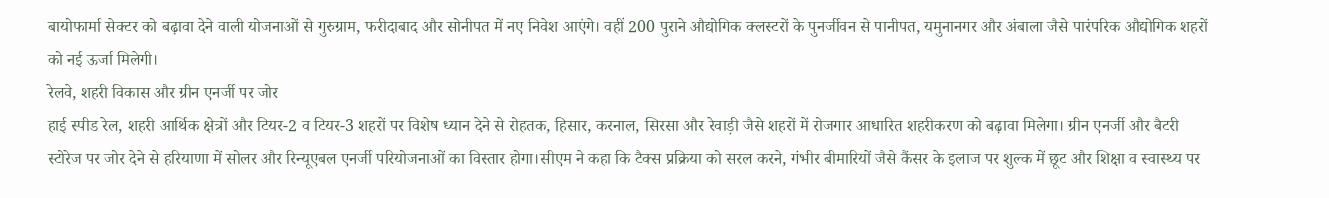बायोफार्मा सेक्टर को बढ़ावा देने वाली योजनाओं से गुरुग्राम, फरीदाबाद और सोनीपत में नए निवेश आएंगे। वहीं 200 पुराने औद्योगिक क्लस्टरों के पुनर्जीवन से पानीपत, यमुनानगर और अंबाला जैसे पारंपरिक औद्योगिक शहरों को नई ऊर्जा मिलेगी।
रेलवे, शहरी विकास और ग्रीन एनर्जी पर जोर
हाई स्पीड रेल, शहरी आर्थिक क्षेत्रों और टियर-2 व टियर-3 शहरों पर विशेष ध्यान देने से रोहतक, हिसार, करनाल, सिरसा और रेवाड़ी जैसे शहरों में रोजगार आधारित शहरीकरण को बढ़ावा मिलेगा। ग्रीन एनर्जी और बैटरी स्टोरेज पर जोर देने से हरियाणा में सोलर और रिन्यूएबल एनर्जी परियोजनाओं का विस्तार होगा।सीएम ने कहा कि टैक्स प्रक्रिया को सरल करने, गंभीर बीमारियों जैसे कैंसर के इलाज पर शुल्क में छूट और शिक्षा व स्वास्थ्य पर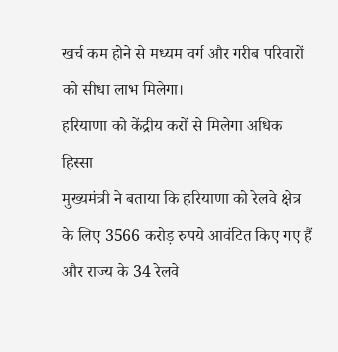खर्च कम होने से मध्यम वर्ग और गरीब परिवारों को सीधा लाभ मिलेगा।
हरियाणा को केंद्रीय करों से मिलेगा अधिक हिस्सा
मुख्यमंत्री ने बताया कि हरियाणा को रेलवे क्षेत्र के लिए 3566 करोड़ रुपये आवंटित किए गए हैं और राज्य के 34 रेलवे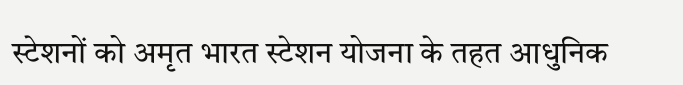स्टेशनों को अमृत भारत स्टेशन योजना के तहत आधुनिक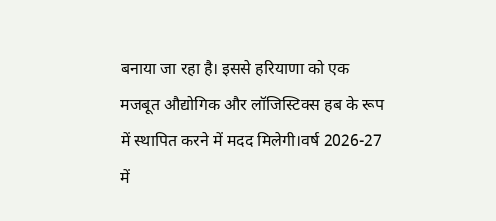बनाया जा रहा है। इससे हरियाणा को एक मजबूत औद्योगिक और लॉजिस्टिक्स हब के रूप में स्थापित करने में मदद मिलेगी।वर्ष 2026-27 में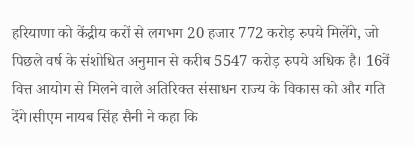हरियाणा को केंद्रीय करों से लगभग 20 हजार 772 करोड़ रुपये मिलेंगे, जो पिछले वर्ष के संशोधित अनुमान से करीब 5547 करोड़ रुपये अधिक है। 16वें वित्त आयोग से मिलने वाले अतिरिक्त संसाधन राज्य के विकास को और गति देंगे।सीएम नायब सिंह सैनी ने कहा कि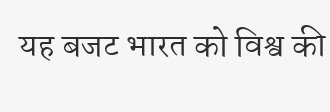यह बजट भारत को विश्व की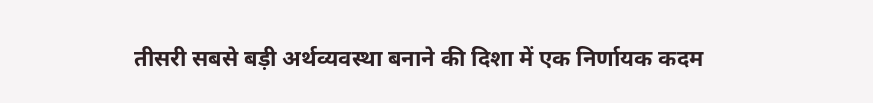तीसरी सबसे बड़ी अर्थव्यवस्था बनाने की दिशा में एक निर्णायक कदम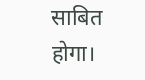साबित होगा।